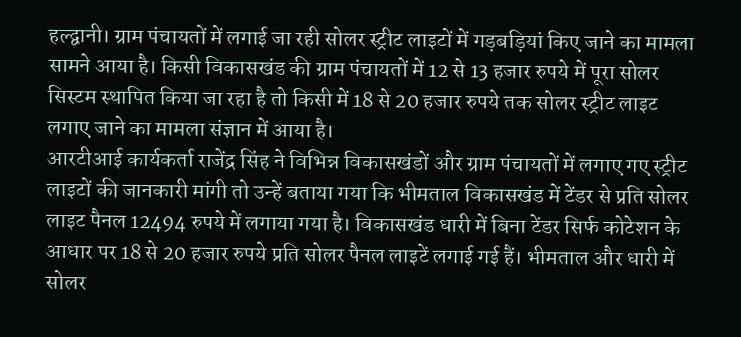हल्द्वानी। ग्राम पंचायतों में लगाई जा रही सोलर स्ट्रीट लाइटों में गड़बड़ियां किए जाने का मामला सामने आया है। किसी विकासखंड की ग्राम पंचायतों में 12 से 13 हजार रुपये में पूरा सोलर सिस्टम स्थापित किया जा रहा है तो किसी में 18 से 20 हजार रुपये तक सोलर स्ट्रीट लाइट लगाए जाने का मामला संज्ञान में आया है।
आरटीआई कार्यकर्ता राजेंद्र सिंह ने विभिन्न विकासखंडों और ग्राम पंचायतों में लगाए गए स्ट्रीट लाइटों की जानकारी मांगी तो उन्हें बताया गया कि भीमताल विकासखंड में टेंडर से प्रति सोलर लाइट पैनल 12494 रुपये में लगाया गया है। विकासखंड धारी में बिना टेंडर सिर्फ कोटेशन के आधार पर 18 से 20 हजार रुपये प्रति सोलर पैनल लाइटें लगाई गई हैं। भीमताल और धारी में सोलर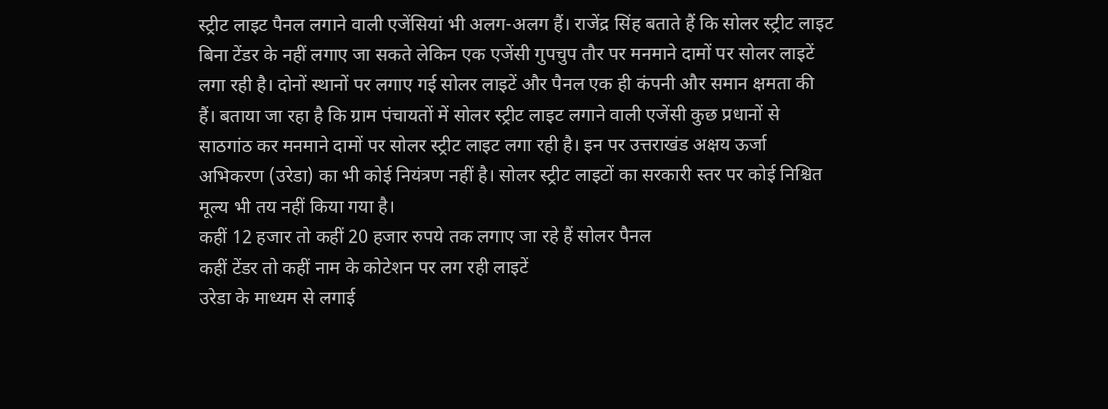स्ट्रीट लाइट पैनल लगाने वाली एजेंसियां भी अलग-अलग हैं। राजेंद्र सिंह बताते हैं कि सोलर स्ट्रीट लाइट बिना टेंडर के नहीं लगाए जा सकते लेकिन एक एजेंसी गुपचुप तौर पर मनमाने दामों पर सोलर लाइटें लगा रही है। दोनों स्थानों पर लगाए गई सोलर लाइटें और पैनल एक ही कंपनी और समान क्षमता की हैं। बताया जा रहा है कि ग्राम पंचायतों में सोलर स्ट्रीट लाइट लगाने वाली एजेंसी कुछ प्रधानों से साठगांठ कर मनमाने दामों पर सोलर स्ट्रीट लाइट लगा रही है। इन पर उत्तराखंड अक्षय ऊर्जा अभिकरण (उरेडा) का भी कोई नियंत्रण नहीं है। सोलर स्ट्रीट लाइटों का सरकारी स्तर पर कोई निश्चित मूल्य भी तय नहीं किया गया है।
कहीं 12 हजार तो कहीं 20 हजार रुपये तक लगाए जा रहे हैं सोलर पैनल
कहीं टेंडर तो कहीं नाम के कोटेशन पर लग रही लाइटें
उरेडा के माध्यम से लगाई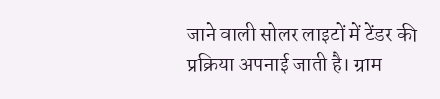जाने वाली सोलर लाइटों में टेंडर की प्रक्रिया अपनाई जाती है। ग्राम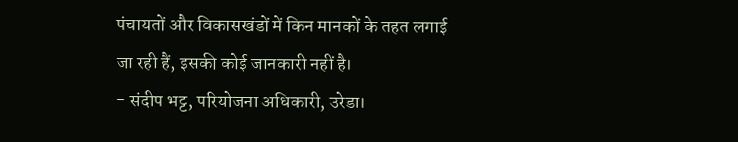पंचायतों और विकासखंडों में किन मानकों के तहत लगाई जा रही हैं, इसकी कोई जानकारी नहीं है।
- संदीप भट्ट, परियोजना अधिकारी, उरेडा।